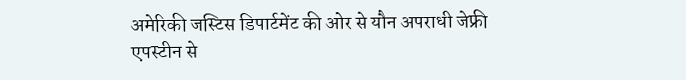अमेरिकी जस्टिस डिपार्टमेंट की ओर से यौन अपराधी जेफ्री एपस्टीन से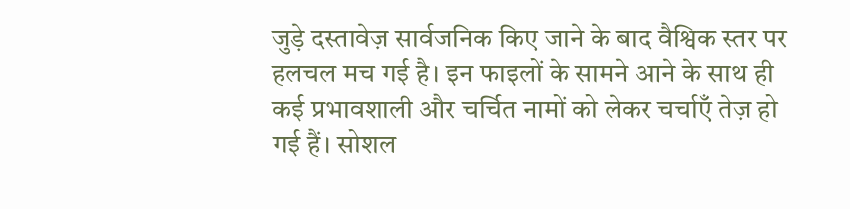जुड़े दस्तावेज़ सार्वजनिक किए जाने के बाद वैश्विक स्तर पर हलचल मच गई है। इन फाइलों के सामने आने के साथ ही कई प्रभावशाली और चर्चित नामों को लेकर चर्चाएँ तेज़ हो गई हैं। सोशल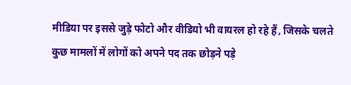मीडिया पर इससे जुड़े फोटो और वीडियो भी वायरल हो रहे हैं, जिसके चलते कुछ मामलों में लोगों को अपने पद तक छोड़ने पड़े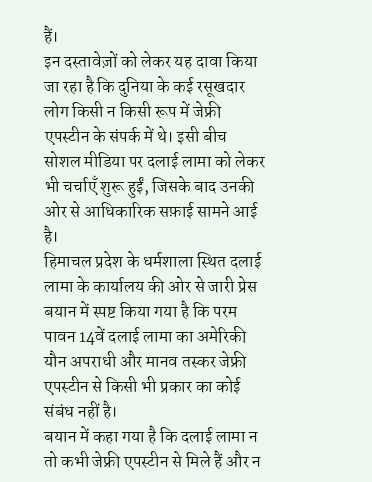हैं।
इन दस्तावेज़ों को लेकर यह दावा किया जा रहा है कि दुनिया के कई रसूखदार लोग किसी न किसी रूप में जेफ्री एपस्टीन के संपर्क में थे। इसी बीच सोशल मीडिया पर दलाई लामा को लेकर भी चर्चाएँ शुरू हुईं, जिसके बाद उनकी ओर से आधिकारिक सफ़ाई सामने आई है।
हिमाचल प्रदेश के धर्मशाला स्थित दलाई लामा के कार्यालय की ओर से जारी प्रेस बयान में स्पष्ट किया गया है कि परम पावन 14वें दलाई लामा का अमेरिकी यौन अपराधी और मानव तस्कर जेफ्री एपस्टीन से किसी भी प्रकार का कोई संबंध नहीं है।
बयान में कहा गया है कि दलाई लामा न तो कभी जेफ्री एपस्टीन से मिले हैं और न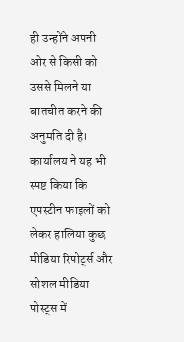ही उन्होंने अपनी ओर से किसी को उससे मिलने या बातचीत करने की अनुमति दी है। कार्यालय ने यह भी स्पष्ट किया कि एपस्टीन फाइलों को लेकर हालिया कुछ मीडिया रिपोर्ट्स और सोशल मीडिया पोस्ट्स में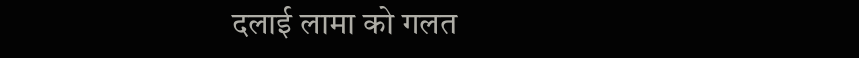दलाई लामा को गलत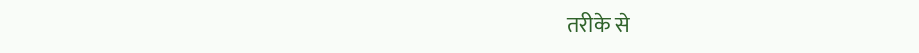तरीके से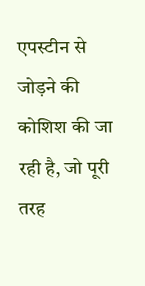एपस्टीन से जोड़ने की कोशिश की जा रही है, जो पूरी तरह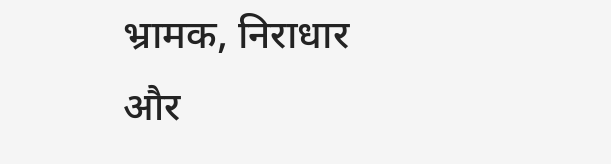भ्रामक, निराधार और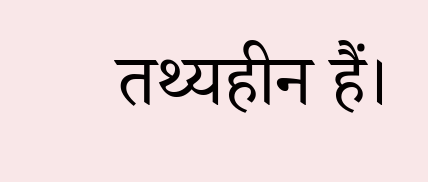तथ्यहीन हैं।